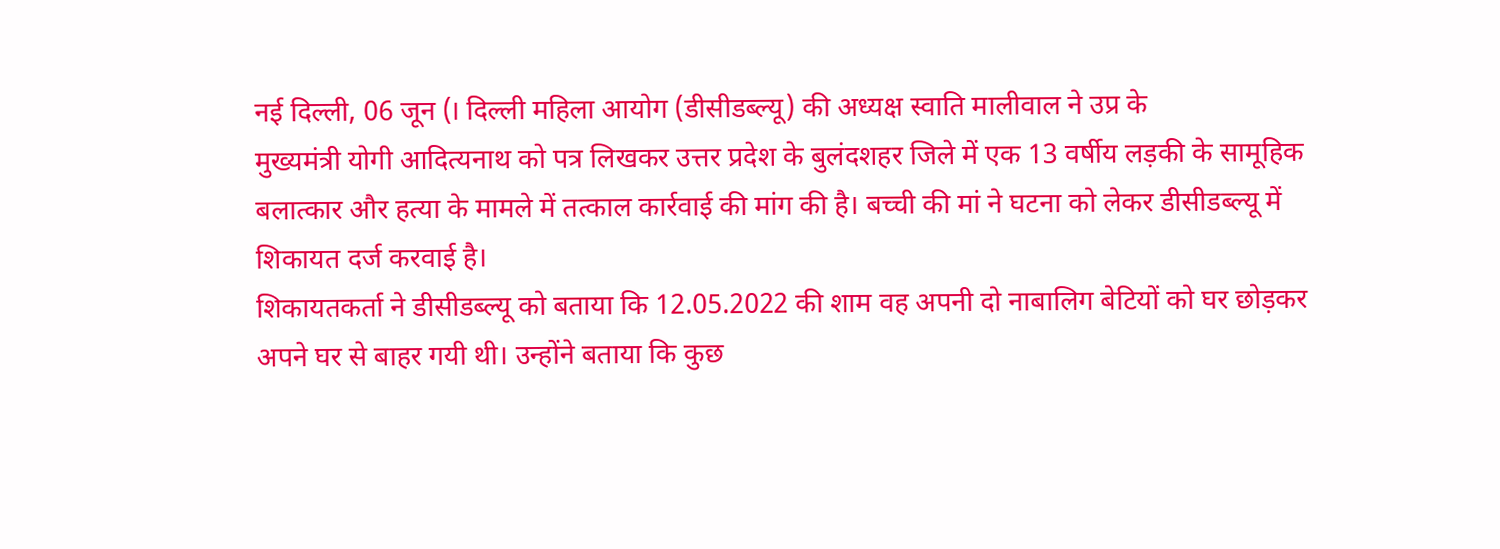नई दिल्ली, 06 जून (। दिल्ली महिला आयोग (डीसीडब्ल्यू) की अध्यक्ष स्वाति मालीवाल ने उप्र के
मुख्यमंत्री योगी आदित्यनाथ को पत्र लिखकर उत्तर प्रदेश के बुलंदशहर जिले में एक 13 वर्षीय लड़की के सामूहिक
बलात्कार और हत्या के मामले में तत्काल कार्रवाई की मांग की है। बच्ची की मां ने घटना को लेकर डीसीडब्ल्यू में
शिकायत दर्ज करवाई है।
शिकायतकर्ता ने डीसीडब्ल्यू को बताया कि 12.05.2022 की शाम वह अपनी दो नाबालिग बेटियों को घर छोड़कर
अपने घर से बाहर गयी थी। उन्होंने बताया कि कुछ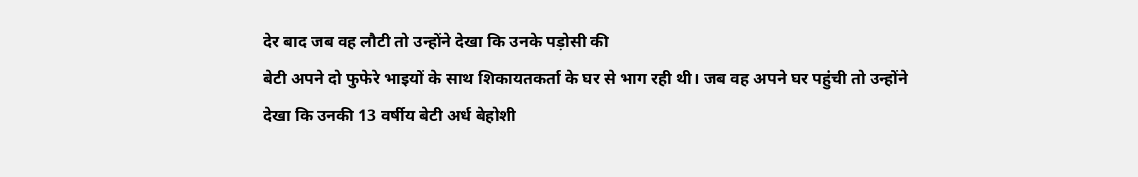देर बाद जब वह लौटी तो उन्होंने देखा कि उनके पड़ोसी की
बेटी अपने दो फुफेरे भाइयों के साथ शिकायतकर्ता के घर से भाग रही थी। जब वह अपने घर पहुंची तो उन्होंने
देखा कि उनकी 13 वर्षीय बेटी अर्ध बेहोशी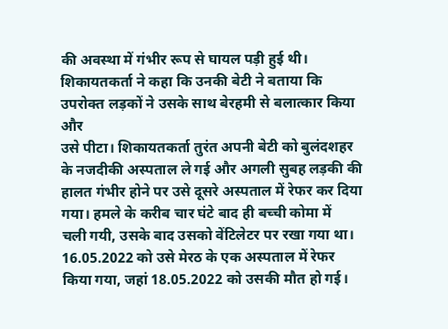की अवस्था में गंभीर रूप से घायल पड़ी हुई थी।
शिकायतकर्ता ने कहा कि उनकी बेटी ने बताया कि उपरोक्त लड़कों ने उसके साथ बेरहमी से बलात्कार किया और
उसे पीटा। शिकायतकर्ता तुरंत अपनी बेटी को बुलंदशहर के नजदीकी अस्पताल ले गई और अगली सुबह लड़की की
हालत गंभीर होने पर उसे दूसरे अस्पताल में रेफर कर दिया गया। हमले के करीब चार घंटे बाद ही बच्ची कोमा में
चली गयी, उसके बाद उसको वेंटिलेटर पर रखा गया था। 16.05.2022 को उसे मेरठ के एक अस्पताल में रेफर
किया गया, जहां 18.05.2022 को उसकी मौत हो गई।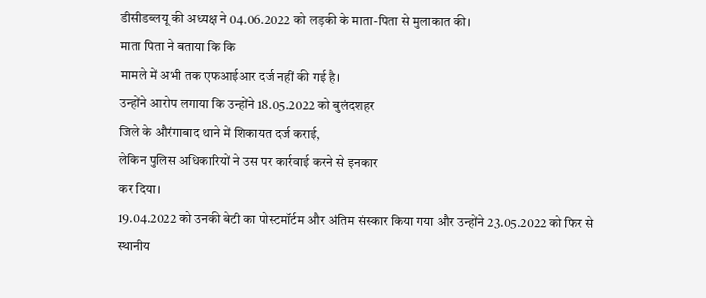डीसीडब्लयू की अध्यक्ष ने 04.06.2022 को लड़की के माता-पिता से मुलाकात की।
माता पिता ने बताया कि कि
मामले में अभी तक एफआईआर दर्ज नहीं की गई है।
उन्होंने आरोप लगाया कि उन्होंने 18.05.2022 को बुलंदशहर
जिले के औरंगाबाद थाने में शिकायत दर्ज कराई,
लेकिन पुलिस अधिकारियों ने उस पर कार्रवाई करने से इनकार
कर दिया।
19.04.2022 को उनकी बेटी का पोस्टमॉर्टम और अंतिम संस्कार किया गया और उन्होंने 23.05.2022 को फिर से
स्थानीय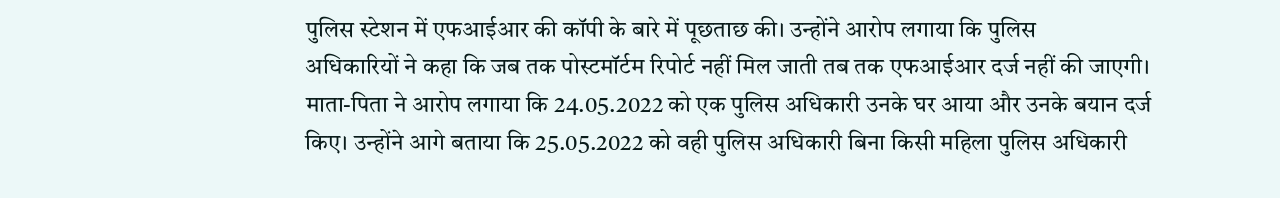पुलिस स्टेशन में एफआईआर की कॉपी के बारे में पूछताछ की। उन्होंने आरोप लगाया कि पुलिस
अधिकारियों ने कहा कि जब तक पोस्टमॉर्टम रिपोर्ट नहीं मिल जाती तब तक एफआईआर दर्ज नहीं की जाएगी।
माता-पिता ने आरोप लगाया कि 24.05.2022 को एक पुलिस अधिकारी उनके घर आया और उनके बयान दर्ज
किए। उन्होंने आगे बताया कि 25.05.2022 को वही पुलिस अधिकारी बिना किसी महिला पुलिस अधिकारी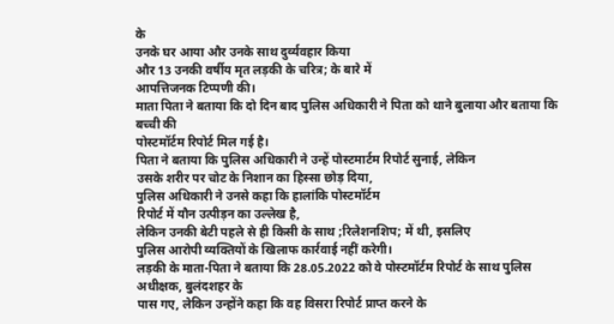के
उनके घर आया और उनके साथ दुर्व्यवहार किया
और 13 उनकी वर्षीय मृत लड़की के चरित्र; के बारे में
आपत्तिजनक टिप्पणी की।
माता पिता ने बताया कि दो दिन बाद पुलिस अधिकारी ने पिता को थाने बुलाया और बताया कि बच्ची की
पोस्टमॉर्टम रिपोर्ट मिल गई है।
पिता ने बताया कि पुलिस अधिकारी ने उन्हें पोस्टमार्टम रिपोर्ट सुनाई, लेकिन
उसके शरीर पर चोट के निशान का हिस्सा छोड़ दिया,
पुलिस अधिकारी ने उनसे कहा कि हालांकि पोस्टमॉर्टम
रिपोर्ट में यौन उत्पीड़न का उल्लेख है,
लेकिन उनकी बेटी पहले से ही किसी के साथ ;रिलेशनशिप; में थी, इसलिए
पुलिस आरोपी व्यक्तियों के खिलाफ कार्रवाई नहीं करेगी।
लड़की के माता-पिता ने बताया कि 28.05.2022 को वे पोस्टमॉर्टम रिपोर्ट के साथ पुलिस अधीक्षक, बुलंदशहर के
पास गए, लेकिन उन्होंने कहा कि वह विसरा रिपोर्ट प्राप्त करने के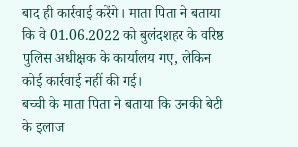बाद ही कार्रवाई करेंगे। माता पिता ने बताया
कि वे 01.06.2022 को बुलंदशहर के वरिष्ठ पुलिस अधीक्षक के कार्यालय गए, लेकिन कोई कार्रवाई नहीं की गई।
बच्ची के माता पिता ने बताया कि उनकी बेटी के इलाज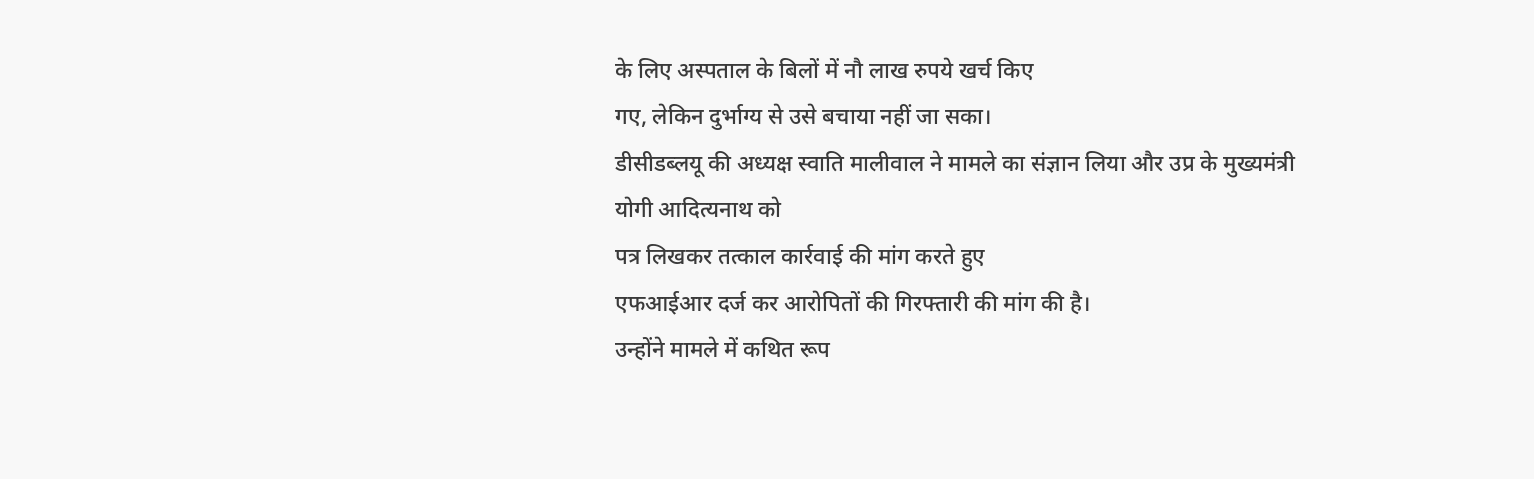के लिए अस्पताल के बिलों में नौ लाख रुपये खर्च किए
गए, लेकिन दुर्भाग्य से उसे बचाया नहीं जा सका।
डीसीडब्लयू की अध्यक्ष स्वाति मालीवाल ने मामले का संज्ञान लिया और उप्र के मुख्यमंत्री योगी आदित्यनाथ को
पत्र लिखकर तत्काल कार्रवाई की मांग करते हुए
एफआईआर दर्ज कर आरोपितों की गिरफ्तारी की मांग की है।
उन्होंने मामले में कथित रूप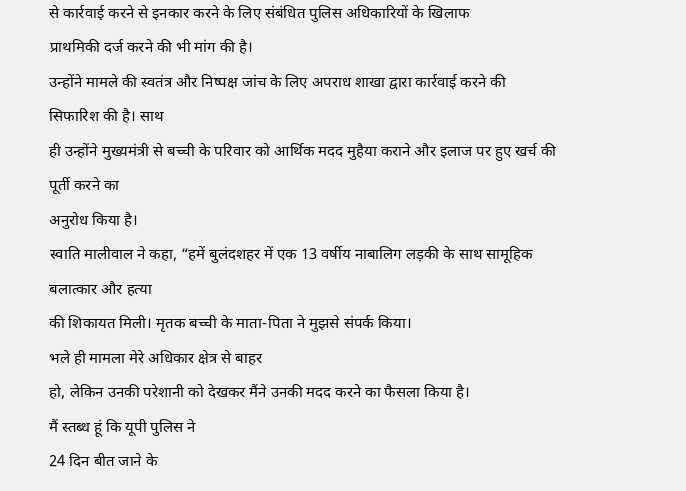से कार्रवाई करने से इनकार करने के लिए संबंधित पुलिस अधिकारियों के खिलाफ
प्राथमिकी दर्ज करने की भी मांग की है।
उन्होंने मामले की स्वतंत्र और निष्पक्ष जांच के लिए अपराध शाखा द्वारा कार्रवाई करने की सिफारिश की है। साथ
ही उन्होंने मुख्यमंत्री से बच्ची के परिवार को आर्थिक मदद मुहैया कराने और इलाज पर हुए खर्च की पूर्ती करने का
अनुरोध किया है।
स्वाति मालीवाल ने कहा, “हमें बुलंदशहर में एक 13 वर्षीय नाबालिग लड़की के साथ सामूहिक बलात्कार और हत्या
की शिकायत मिली। मृतक बच्ची के माता-पिता ने मुझसे संपर्क किया।
भले ही मामला मेरे अधिकार क्षेत्र से बाहर
हो, लेकिन उनकी परेशानी को देखकर मैंने उनकी मदद करने का फैसला किया है।
मैं स्तब्ध हूं कि यूपी पुलिस ने
24 दिन बीत जाने के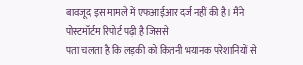बावजूद इस मामले में एफआईआर दर्ज नहीं की है। मैंने पोस्टमॉर्टम रिपोर्ट पढ़ी है जिससे
पता चलता है कि लड़की को कितनी भयानक परेशानियों से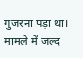गुजरना पड़ा था। मामले में जल्द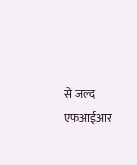से जल्द एफआईआर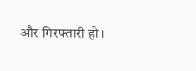और गिरफ्तारी हो।